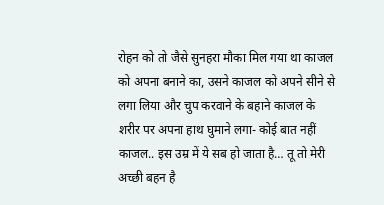रोहन को तो जैसे सुनहरा मौका मिल गया था काजल को अपना बनाने का, उसने काजल को अपने सीने से लगा लिया और चुप करवाने के बहाने काजल के शरीर पर अपना हाथ घुमाने लगा- कोई बात नहीं काजल.. इस उम्र में ये सब हो जाता है… तू तो मेरी अच्छी बहन है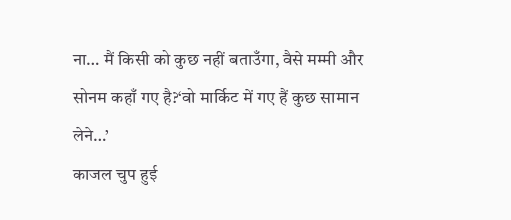ना… मैं किसी को कुछ नहीं बताउँगा, वैसे मम्मी और सोनम कहाँ गए है?‘वो मार्किट में गए हैं कुछ सामान लेने…’
काजल चुप हुई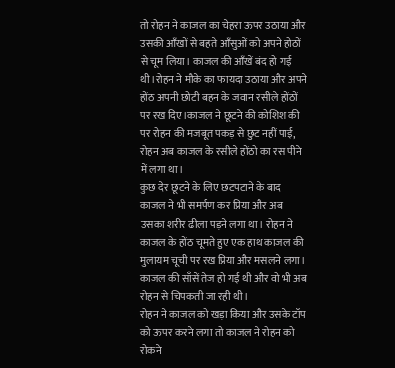तो रोहन ने काजल का चेहरा ऊपर उठाया और उसकी आँखों से बहते आँसुओं को अपने होठों से चूम लिया। काजल की आँखें बंद हो गई थी।रोहन ने मौके का फायदा उठाया और अपने होंठ अपनी छोटी बहन के जवान रसीले होंठों पर रख दिए।काजल ने छूटने की कोशिश की पर रोहन की मजबूत पकड़ से छुट नहीं पाई, रोहन अब काजल के रसीले होंठो का रस पीने में लगा था।
कुछ देर छूटने के लिए छटपटाने के बाद काजल ने भी समर्पण कर प्रिया और अब उसका शरीर ढीला पड़ने लगा था। रोहन ने काजल के होंठ चूमते हुए एक हाथ काजल की मुलायम चूची पर रख प्रिया और मसलने लगा।
काजल की साँसें तेज हो गई थी और वो भी अब रोहन से चिपकती जा रही थी।
रोहन ने काजल को खड़ा किया और उसके टॉप को ऊपर करने लगा तो काजल ने रोहन को रोकने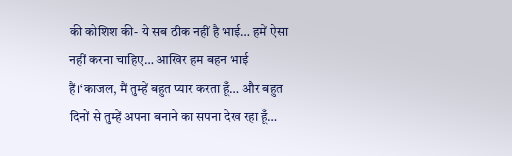की कोशिश की- ये सब ठीक नहीं है भाई… हमें ऐसा नहीं करना चाहिए… आखिर हम बहन भाई हैं।‘काजल, मैं तुम्हें बहुत प्यार करता हूँ… और बहुत दिनों से तुम्हें अपना बनाने का सपना देख रहा हूँ…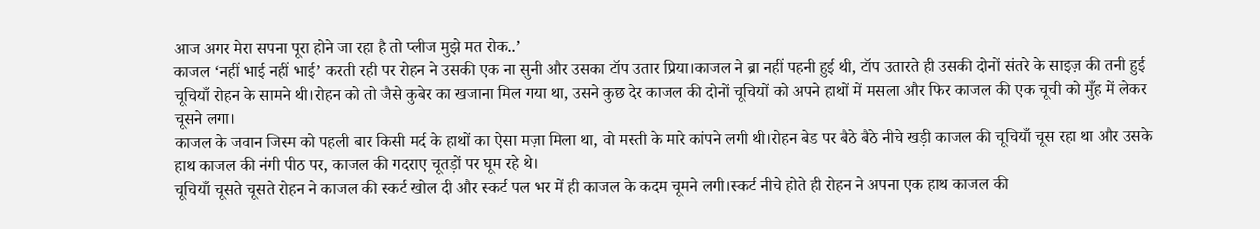आज अगर मेरा सपना पूरा होने जा रहा है तो प्लीज मुझे मत रोक..’
काजल ‘नहीं भाई नहीं भाई’ करती रही पर रोहन ने उसकी एक ना सुनी और उसका टॉप उतार प्रिया।काजल ने ब्रा नहीं पहनी हुई थी, टॉप उतारते ही उसकी दोनों संतरे के साइज़ की तनी हुई चूचियाँ रोहन के सामने थी।रोहन को तो जैसे कुबेर का खजाना मिल गया था, उसने कुछ देर काजल की दोनों चूचियों को अपने हाथों में मसला और फिर काजल की एक चूची को मुँह में लेकर चूसने लगा।
काजल के जवान जिस्म को पहली बार किसी मर्द के हाथों का ऐसा मज़ा मिला था, वो मस्ती के मारे कांपने लगी थी।रोहन बेड पर बैठे बैठे नीचे खड़ी काजल की चूचियाँ चूस रहा था और उसके हाथ काजल की नंगी पीठ पर, काजल की गदराए चूतड़ों पर घूम रहे थे।
चूचियाँ चूसते चूसते रोहन ने काजल की स्कर्ट खोल दी और स्कर्ट पल भर में ही काजल के कदम चूमने लगी।स्कर्ट नीचे होते ही रोहन ने अपना एक हाथ काजल की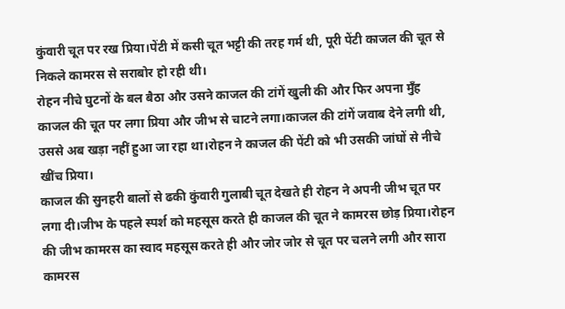कुंवारी चूत पर रख प्रिया।पेंटी में कसी चूत भट्टी की तरह गर्म थी, पूरी पेंटी काजल की चूत से निकले कामरस से सराबोर हो रही थी।
रोहन नीचे घुटनों के बल बैठा और उसने काजल की टांगें खुली की और फिर अपना मुँह काजल की चूत पर लगा प्रिया और जीभ से चाटने लगा।काजल की टांगें जवाब देने लगी थी, उससे अब खड़ा नहीं हुआ जा रहा था।रोहन ने काजल की पेंटी को भी उसकी जांघों से नीचे खींच प्रिया।
काजल की सुनहरी बालों से ढकी कुंवारी गुलाबी चूत देखते ही रोहन ने अपनी जीभ चूत पर लगा दी।जीभ के पहले स्पर्श को महसूस करते ही काजल की चूत ने कामरस छोड़ प्रिया।रोहन की जीभ कामरस का स्वाद महसूस करते ही और जोर जोर से चूत पर चलने लगी और सारा कामरस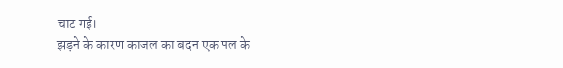चाट गई।
झड़ने के कारण काजल का बदन एक पल के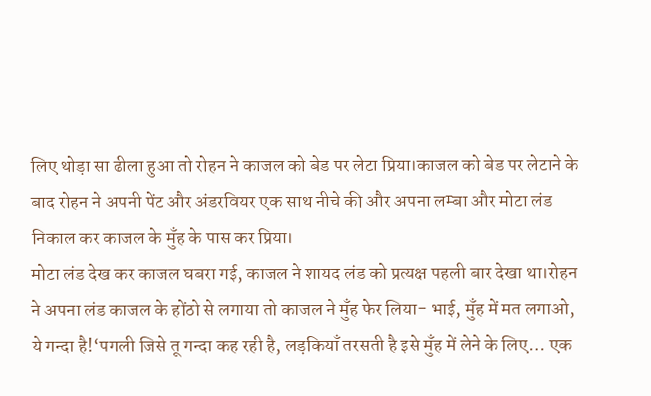लिए थोड़ा सा ढीला हुआ तो रोहन ने काजल को बेड पर लेटा प्रिया।काजल को बेड पर लेटाने के बाद रोहन ने अपनी पेंट और अंडरवियर एक साथ नीचे की और अपना लम्बा और मोटा लंड निकाल कर काजल के मुँह के पास कर प्रिया।
मोटा लंड देख कर काजल घबरा गई, काजल ने शायद लंड को प्रत्यक्ष पहली बार देखा था।रोहन ने अपना लंड काजल के होंठो से लगाया तो काजल ने मुँह फेर लिया- भाई, मुँह में मत लगाओ, ये गन्दा है!‘पगली जिसे तू गन्दा कह रही है, लड़कियाँ तरसती है इसे मुँह में लेने के लिए… एक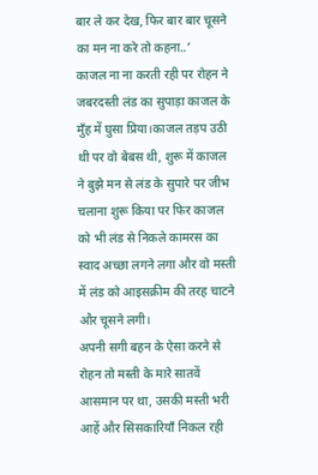बार ले कर देख, फिर बार बार चूसने का मन ना करे तो कहना..’
काजल ना ना करती रही पर रोहन ने जबरदस्ती लंड का सुपाड़ा काजल के मुँह में घुसा प्रिया।काजल तड़प उठी थी पर वो बेबस थी, शुरू में काजल ने बुझे मन से लंड के सुपारे पर जीभ चलाना शुरू किया पर फिर काजल को भी लंड से निकले कामरस का स्वाद अच्छा लगने लगा और वो मस्ती में लंड को आइसक्रीम की तरह चाटने और चूसने लगी।
अपनी सगी बहन के ऐसा करने से रोहन तो मस्ती के मारे सातवें आसमान पर था, उसकी मस्ती भरी आहें और सिसकारियाँ निकल रही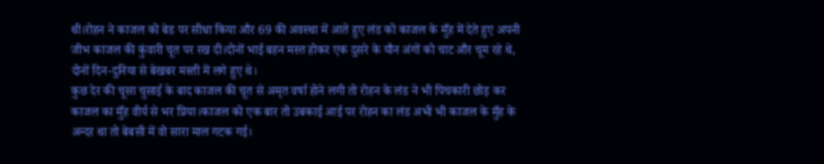थी।रोहन ने काजल को बेड पर सीधा किया और 69 की अवस्था में आते हुए लंड को काजल के मुँह में देते हुए अपनी जीभ काजल की कुंवारी चूत पर रख दी।दोनों भाई बहन मस्त होकर एक दुसरे के यौन अंगों को चाट और चूम रहे थे, दोनों दिन-दुनिया से बेखबर मस्ती में लगे हुए थे।
कुछ देर की चूसा चुसाई के बाद काजल की चूत से अमृत वर्षा होने लगी तो रोहन के लंड ने भी पिचकारी छोड़ कर काजल का मुँह वीर्य से भर प्रिया।काजल को एक बार तो उबकाई आई पर रोहन का लंड अभी भी काजल के मुँह के अन्दर था तो बेबसी में वो सारा माल गटक गई।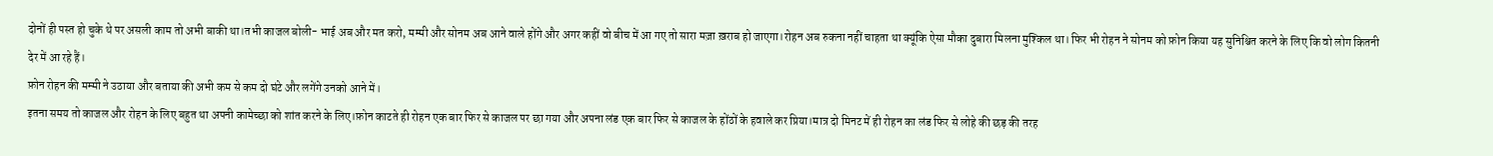दोनों ही पस्त हो चुके थे पर असली काम तो अभी बाकी था।तभी काजल बोली- भाई अब और मत करो, मम्मी और सोनम अब आने वाले होंगे और अगर कहीं वो बीच में आ गए तो सारा मज़ा ख़राब हो जाएगा।रोहन अब रुकना नहीं चाहता था क्यूंकि ऐसा मौका दुबारा मिलना मुश्किल था। फिर भी रोहन ने सोनम को फ़ोन किया यह सुनिश्चित करने के लिए कि वो लोग कितनी देर में आ रहे हैं।
फ़ोन रोहन की मम्मी ने उठाया और बताया की अभी कम से कम दो घंटे और लगेंगे उनको आने में।
इतना समय तो काजल और रोहन के लिए बहुत था अपनी कामेच्छा को शांत करने के लिए।फ़ोन काटते ही रोहन एक बार फिर से काजल पर छा गया और अपना लंड एक बार फिर से काजल के होंठों के हवाले कर प्रिया।मात्र दो मिनट में ही रोहन का लंड फिर से लोहे की छड़ की तरह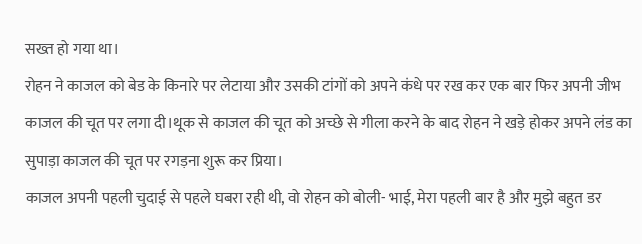सख्त हो गया था।
रोहन ने काजल को बेड के किनारे पर लेटाया और उसकी टांगों को अपने कंधे पर रख कर एक बार फिर अपनी जीभ काजल की चूत पर लगा दी।थूक से काजल की चूत को अच्छे से गीला करने के बाद रोहन ने खड़े होकर अपने लंड का सुपाड़ा काजल की चूत पर रगड़ना शुरू कर प्रिया।
काजल अपनी पहली चुदाई से पहले घबरा रही थी, वो रोहन को बोली- भाई, मेरा पहली बार है और मुझे बहुत डर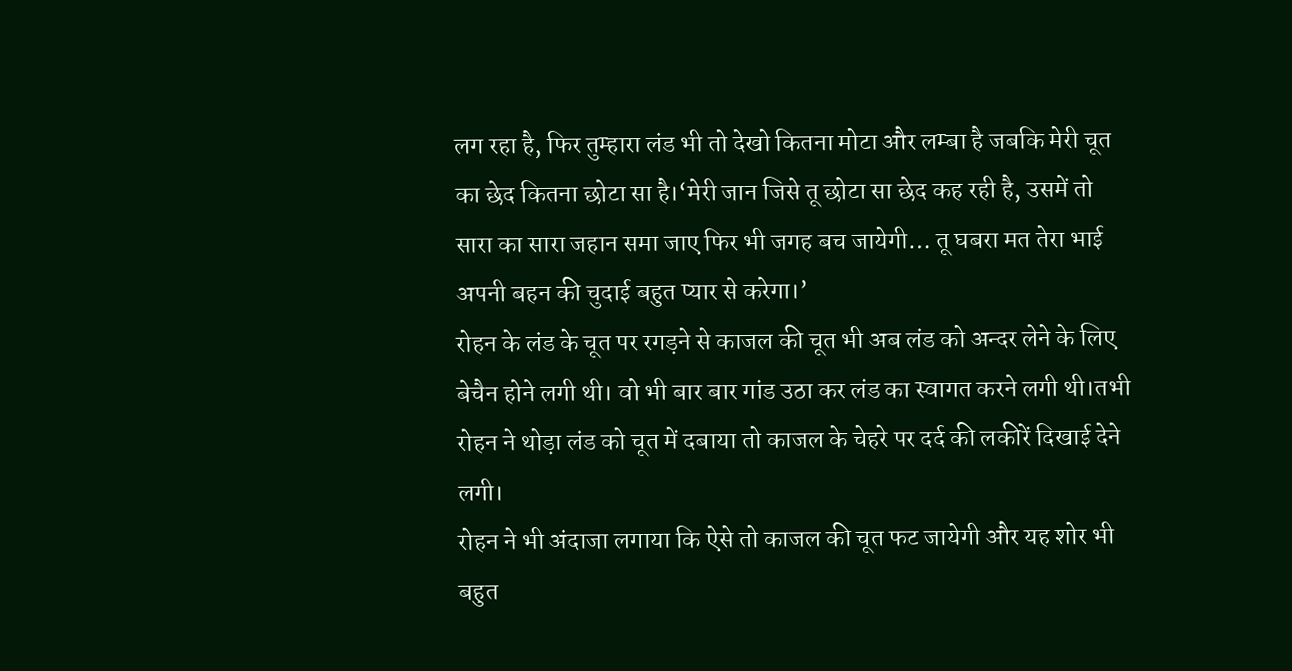लग रहा है, फिर तुम्हारा लंड भी तो देखो कितना मोटा और लम्बा है जबकि मेरी चूत का छेद कितना छोटा सा है।‘मेरी जान जिसे तू छोटा सा छेद कह रही है, उसमें तो सारा का सारा जहान समा जाए फिर भी जगह बच जायेगी… तू घबरा मत तेरा भाई अपनी बहन की चुदाई बहुत प्यार से करेगा।’
रोहन के लंड के चूत पर रगड़ने से काजल की चूत भी अब लंड को अन्दर लेने के लिए बेचैन होने लगी थी। वो भी बार बार गांड उठा कर लंड का स्वागत करने लगी थी।तभी रोहन ने थोड़ा लंड को चूत में दबाया तो काजल के चेहरे पर दर्द की लकीरें दिखाई देने लगी।
रोहन ने भी अंदाजा लगाया कि ऐसे तो काजल की चूत फट जायेगी और यह शोर भी बहुत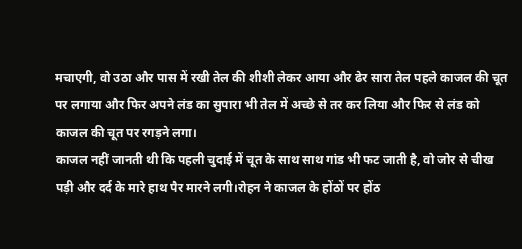मचाएगी, वो उठा और पास में रखी तेल की शीशी लेकर आया और ढेर सारा तेल पहले काजल की चूत पर लगाया और फिर अपने लंड का सुपारा भी तेल में अच्छे से तर कर लिया और फिर से लंड को काजल की चूत पर रगड़ने लगा।
काजल नहीं जानती थी कि पहली चुदाई में चूत के साथ साथ गांड भी फट जाती है, वो जोर से चीख पड़ी और दर्द के मारे हाथ पैर मारने लगी।रोहन ने काजल के होंठों पर होंठ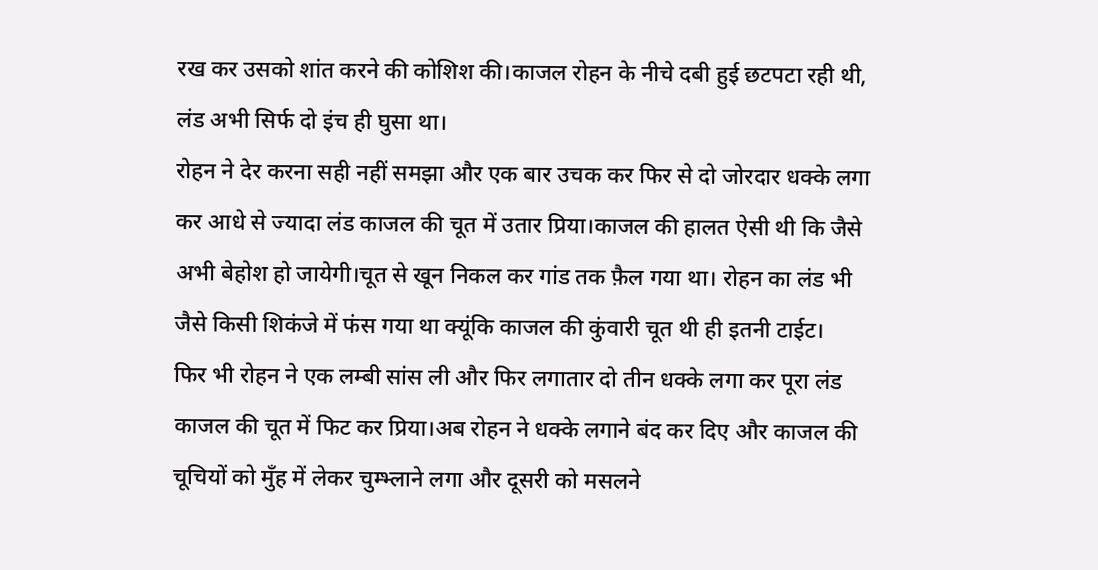रख कर उसको शांत करने की कोशिश की।काजल रोहन के नीचे दबी हुई छटपटा रही थी, लंड अभी सिर्फ दो इंच ही घुसा था।
रोहन ने देर करना सही नहीं समझा और एक बार उचक कर फिर से दो जोरदार धक्के लगा कर आधे से ज्यादा लंड काजल की चूत में उतार प्रिया।काजल की हालत ऐसी थी कि जैसे अभी बेहोश हो जायेगी।चूत से खून निकल कर गांड तक फ़ैल गया था। रोहन का लंड भी जैसे किसी शिकंजे में फंस गया था क्यूंकि काजल की कुंवारी चूत थी ही इतनी टाईट।
फिर भी रोहन ने एक लम्बी सांस ली और फिर लगातार दो तीन धक्के लगा कर पूरा लंड काजल की चूत में फिट कर प्रिया।अब रोहन ने धक्के लगाने बंद कर दिए और काजल की चूचियों को मुँह में लेकर चुम्भ्लाने लगा और दूसरी को मसलने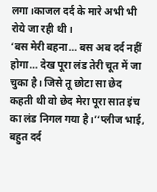लगा।काजल दर्द के मारे अभी भी रोये जा रही थी।
‘बस मेरी बहना… बस अब दर्द नहीं होगा… देख पूरा लंड तेरी चूत में जा चुका है। जिसे तू छोटा सा छेद कहती थी वो छेद मेरा पूरा सात इंच का लंड निगल गया है।’‘प्लीज भाई, बहुत दर्द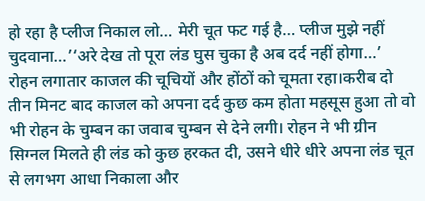हो रहा है प्लीज निकाल लो… मेरी चूत फट गई है… प्लीज मुझे नहीं चुदवाना…’‘अरे देख तो पूरा लंड घुस चुका है अब दर्द नहीं होगा…’
रोहन लगातार काजल की चूचियों और होंठों को चूमता रहा।करीब दो तीन मिनट बाद काजल को अपना दर्द कुछ कम होता महसूस हुआ तो वो भी रोहन के चुम्बन का जवाब चुम्बन से देने लगी। रोहन ने भी ग्रीन सिग्नल मिलते ही लंड को कुछ हरकत दी, उसने धीरे धीरे अपना लंड चूत से लगभग आधा निकाला और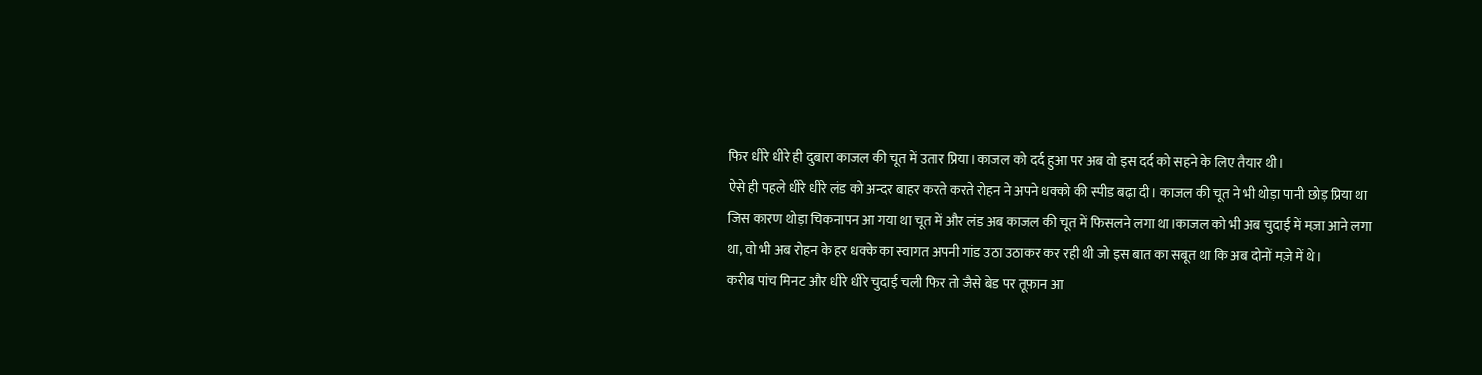फिर धीरे धीरे ही दुबारा काजल की चूत में उतार प्रिया।काजल को दर्द हुआ पर अब वो इस दर्द को सहने के लिए तैयार थी।
ऐसे ही पहले धीरे धीरे लंड को अन्दर बाहर करते करते रोहन ने अपने धक्को की स्पीड बढ़ा दी। काजल की चूत ने भी थोड़ा पानी छोड़ प्रिया था जिस कारण थोड़ा चिकनापन आ गया था चूत में और लंड अब काजल की चूत में फिसलने लगा था।काजल को भी अब चुदाई में मज़ा आने लगा था, वो भी अब रोहन के हर धक्के का स्वागत अपनी गांड उठा उठाकर कर रही थी जो इस बात का सबूत था कि अब दोनों मज़े में थे।
करीब पांच मिनट और धीरे धीरे चुदाई चली फिर तो जैसे बेड पर तूफ़ान आ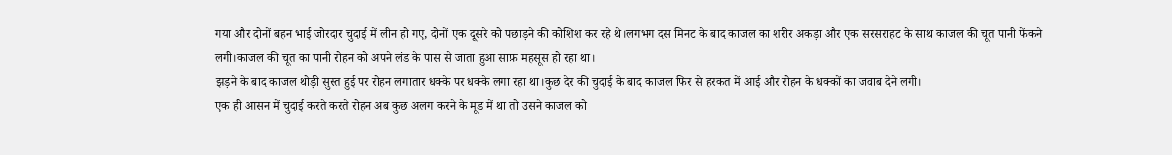गया और दोनों बहन भाई जोरदार चुदाई में लीन हो गए, दोनों एक दूसरे को पछाड़ने की कोशिश कर रहे थे।लगभग दस मिनट के बाद काजल का शरीर अकड़ा और एक सरसराहट के साथ काजल की चूत पानी फेंकने लगी।काजल की चूत का पानी रोहन को अपने लंड के पास से जाता हुआ साफ़ महसूस हो रहा था।
झड़ने के बाद काजल थोड़ी सुस्त हुई पर रोहन लगातार धक्के पर धक्के लगा रहा था।कुछ देर की चुदाई के बाद काजल फिर से हरकत में आई और रोहन के धक्कों का जवाब देने लगी।
एक ही आसन में चुदाई करते करते रोहन अब कुछ अलग करने के मूड में था तो उसने काजल को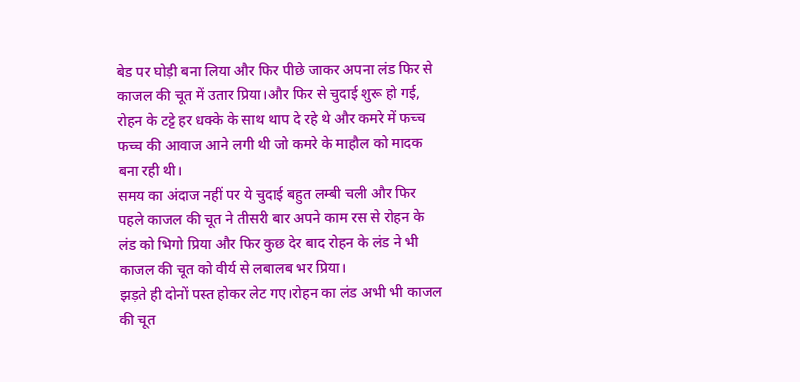बेड पर घोड़ी बना लिया और फिर पीछे जाकर अपना लंड फिर से काजल की चूत में उतार प्रिया।और फिर से चुदाई शुरू हो गई, रोहन के टट्टे हर धक्के के साथ थाप दे रहे थे और कमरे में फच्च फच्च की आवाज आने लगी थी जो कमरे के माहौल को मादक बना रही थी।
समय का अंदाज नहीं पर ये चुदाई बहुत लम्बी चली और फिर पहले काजल की चूत ने तीसरी बार अपने काम रस से रोहन के लंड को भिगो प्रिया और फिर कुछ देर बाद रोहन के लंड ने भी काजल की चूत को वीर्य से लबालब भर प्रिया।
झड़ते ही दोनों पस्त होकर लेट गए।रोहन का लंड अभी भी काजल की चूत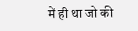में ही था जो की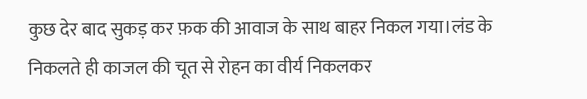कुछ देर बाद सुकड़ कर फ़क की आवाज के साथ बाहर निकल गया।लंड के निकलते ही काजल की चूत से रोहन का वीर्य निकलकर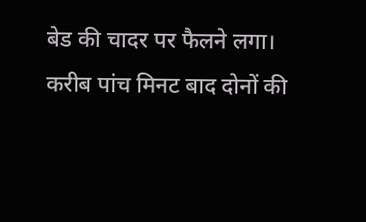बेड की चादर पर फैलने लगा।
करीब पांच मिनट बाद दोनों की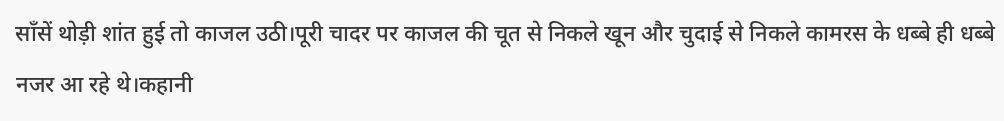साँसें थोड़ी शांत हुई तो काजल उठी।पूरी चादर पर काजल की चूत से निकले खून और चुदाई से निकले कामरस के धब्बे ही धब्बे नजर आ रहे थे।कहानी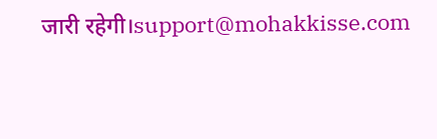जारी रहेगी।support@mohakkisse.com